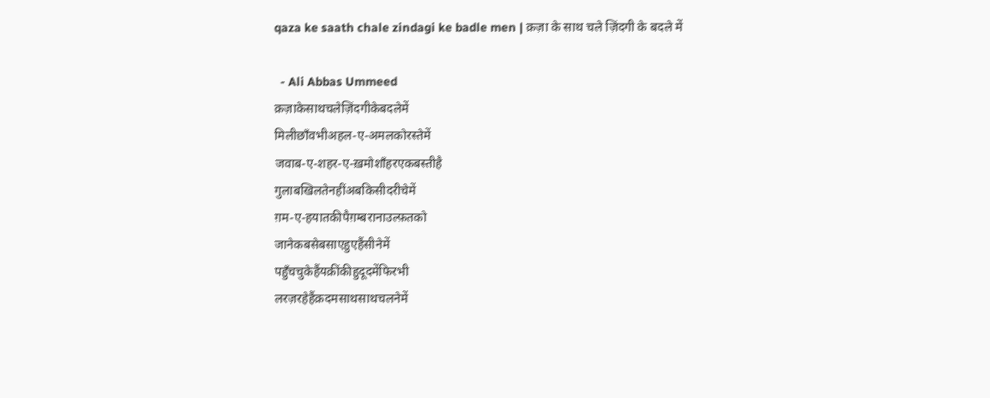qaza ke saath chale zindagi ke badle men | क़ज़ा के साथ चले ज़िंदगी के बदले में

  - Ali Abbas Ummeed
क़ज़ाकेसाथचलेज़िंदगीकेबदलेमें
मिलीछाँवभीअहल-ए-अमलकोरस्तेमें
जवाब-ए-शहर-ए-ख़मोशाँहरएकबस्तीहै
गुलाबखिलतेनहींअबकिसीदरीचेमें
ग़म-ए-हयातकीपैग़म्बरानाउल्फ़तको
जानेकबसेबसाएहुएहैंसीनेमें
पहुँचचुकेहैंयक़ींकीहुदूदमेंफिरभी
लरज़रहेहैंक़दमसाथसाथचलनेमें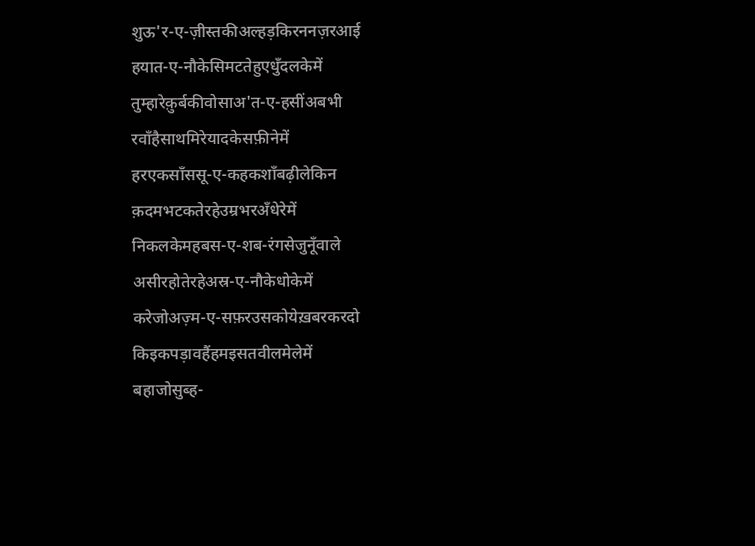शुऊ'र-ए-ज़ीस्तकीअल्हड़किरननज़रआई
हयात-ए-नौकेसिमटतेहुएधुँदलकेमें
तुम्हारेक़ुर्बकीवोसाअ'त-ए-हसींअबभी
रवाँहैसाथमिरेयादकेसफ़ीनेमें
हरएकसाँससू-ए-कहकशाँबढ़ीलेकिन
क़दमभटकतेरहेउम्रभरअँधेरेमें
निकलकेमहबस-ए-शब-रंगसेजुनूँवाले
असीरहोतेरहेअस्र-ए-नौकेधोकेमें
करेजोअज़्म-ए-सफ़रउसकोयेख़बरकरदो
किइकपड़ावहैंहमइसतवीलमेलेमें
बहाजोसुब्ह-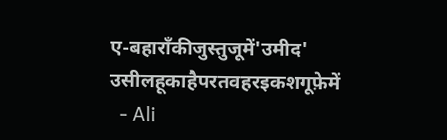ए-बहाराँकीजुस्तुजूमें'उमीद'
उसीलहूकाहैपरतवहरइकशगूफ़ेमें
  - Ali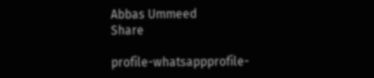Abbas Ummeed
Share

profile-whatsappprofile-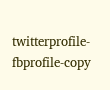twitterprofile-fbprofile-copy